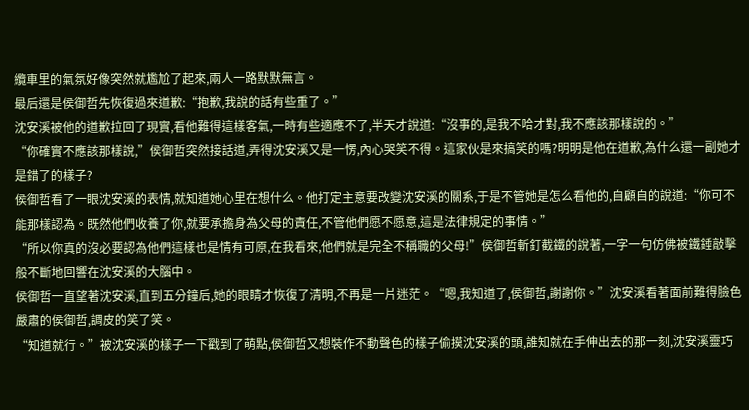纜車里的氣氛好像突然就尷尬了起來,兩人一路默默無言。
最后還是侯御哲先恢復過來道歉:“抱歉,我說的話有些重了。”
沈安溪被他的道歉拉回了現實,看他難得這樣客氣,一時有些適應不了,半天才說道:“沒事的,是我不哈才對,我不應該那樣說的。”
“你確實不應該那樣說,”侯御哲突然接話道,弄得沈安溪又是一愣,內心哭笑不得。這家伙是來搞笑的嗎?明明是他在道歉,為什么還一副她才是錯了的樣子?
侯御哲看了一眼沈安溪的表情,就知道她心里在想什么。他打定主意要改變沈安溪的關系,于是不管她是怎么看他的,自顧自的說道:“你可不能那樣認為。既然他們收養了你,就要承擔身為父母的責任,不管他們愿不愿意,這是法律規定的事情。”
“所以你真的沒必要認為他們這樣也是情有可原,在我看來,他們就是完全不稱職的父母!”侯御哲斬釘截鐵的說著,一字一句仿佛被鐵錘敲擊般不斷地回響在沈安溪的大腦中。
侯御哲一直望著沈安溪,直到五分鐘后,她的眼睛才恢復了清明,不再是一片迷茫。“嗯,我知道了,侯御哲,謝謝你。”沈安溪看著面前難得臉色嚴肅的侯御哲,調皮的笑了笑。
“知道就行。”被沈安溪的樣子一下戳到了萌點,侯御哲又想裝作不動聲色的樣子偷摸沈安溪的頭,誰知就在手伸出去的那一刻,沈安溪靈巧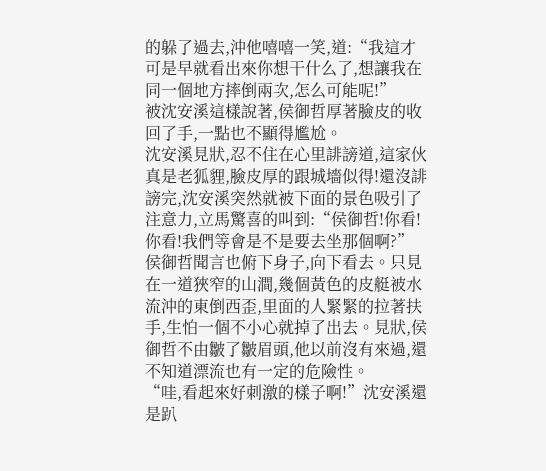的躲了過去,沖他嘻嘻一笑,道:“我這才可是早就看出來你想干什么了,想讓我在同一個地方摔倒兩次,怎么可能呢!”
被沈安溪這樣說著,侯御哲厚著臉皮的收回了手,一點也不顯得尷尬。
沈安溪見狀,忍不住在心里誹謗道,這家伙真是老狐貍,臉皮厚的跟城墻似得!還沒誹謗完,沈安溪突然就被下面的景色吸引了注意力,立馬驚喜的叫到:“侯御哲!你看!你看!我們等會是不是要去坐那個啊?”
侯御哲聞言也俯下身子,向下看去。只見在一道狹窄的山澗,幾個黃色的皮艇被水流沖的東倒西歪,里面的人緊緊的拉著扶手,生怕一個不小心就掉了出去。見狀,侯御哲不由皺了皺眉頭,他以前沒有來過,還不知道漂流也有一定的危險性。
“哇,看起來好刺激的樣子啊!”沈安溪還是趴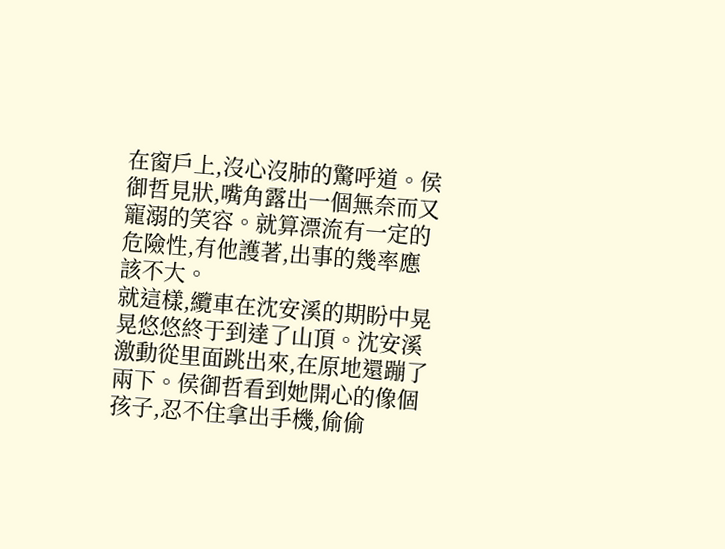在窗戶上,沒心沒肺的驚呼道。侯御哲見狀,嘴角露出一個無奈而又寵溺的笑容。就算漂流有一定的危險性,有他護著,出事的幾率應該不大。
就這樣,纜車在沈安溪的期盼中晃晃悠悠終于到達了山頂。沈安溪激動從里面跳出來,在原地還蹦了兩下。侯御哲看到她開心的像個孩子,忍不住拿出手機,偷偷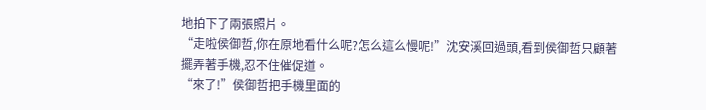地拍下了兩張照片。
“走啦侯御哲,你在原地看什么呢?怎么這么慢呢!”沈安溪回過頭,看到侯御哲只顧著擺弄著手機,忍不住催促道。
“來了!”侯御哲把手機里面的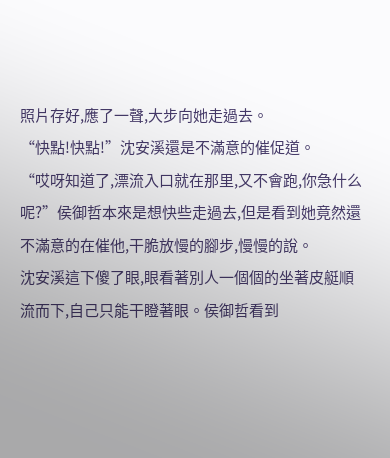照片存好,應了一聲,大步向她走過去。
“快點!快點!”沈安溪還是不滿意的催促道。
“哎呀知道了,漂流入口就在那里,又不會跑,你急什么呢?”侯御哲本來是想快些走過去,但是看到她竟然還不滿意的在催他,干脆放慢的腳步,慢慢的說。
沈安溪這下傻了眼,眼看著別人一個個的坐著皮艇順流而下,自己只能干瞪著眼。侯御哲看到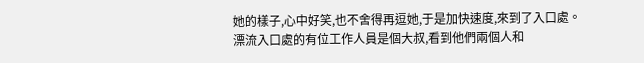她的樣子,心中好笑,也不舍得再逗她,于是加快速度,來到了入口處。
漂流入口處的有位工作人員是個大叔,看到他們兩個人和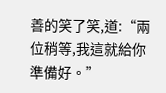善的笑了笑,道:“兩位稍等,我這就給你準備好。”